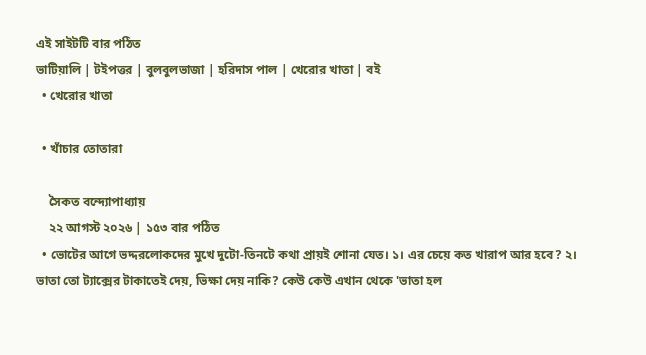এই সাইটটি বার পঠিত
ভাটিয়ালি | টইপত্তর | বুলবুলভাজা | হরিদাস পাল | খেরোর খাতা | বই
  • খেরোর খাতা

  • খাঁচার তোতারা

    সৈকত বন্দ্যোপাধ্যায়
    ২২ আগস্ট ২০২৬ | ১৫৩ বার পঠিত
  • ভোটের আগে ভদ্দরলোকদের মুখে দুটো-তিনটে কথা প্রায়ই শোনা যেত। ১। এর চেয়ে কত খারাপ আর হবে? ২। ভাতা তো ট্যাক্সের টাকাতেই দেয়, ভিক্ষা দেয় নাকি? কেউ কেউ এখান থেকে 'ভাতা হল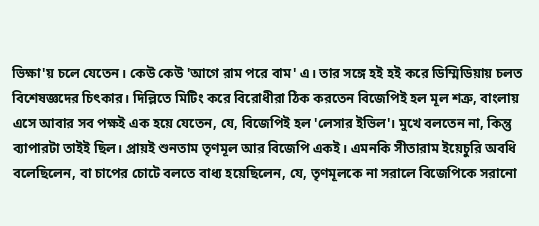ভিক্ষা'য় চলে যেতেন। কেউ কেউ 'আগে রাম পরে বাম' এ। তার সঙ্গে হই হই করে ডিম্মিডিয়ায় চলত বিশেষজ্ঞদের চিৎকার। দিল্লিতে মিটিং করে বিরোধীরা ঠিক করতেন বিজেপিই হল মূল শত্রু, বাংলায় এসে আবার সব পক্ষই এক হয়ে যেতেন, যে, বিজেপিই হল 'লেসার ইভিল'। মুখে বলতেন না, কিন্তু ব্যাপারটা তাইই ছিল। প্রায়ই শুনতাম তৃণমূল আর বিজেপি একই। এমনকি সীতারাম ইয়েচুরি অবধি বলেছিলেন, বা চাপের চোটে বলতে বাধ্য হয়েছিলেন, যে, তৃণমূলকে না সরালে বিজেপিকে সরানো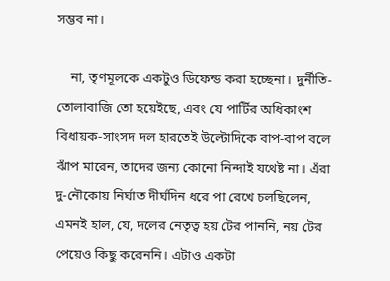সম্ভব না।

    না, তৃণমূলকে একটুও ডিফেন্ড করা হচ্ছেনা। দুর্নীতি-তোলাবাজি তো হয়েইছে, এবং যে পার্টির অধিকাংশ বিধায়ক-সাংসদ দল হারতেই উল্টোদিকে বাপ-বাপ বলে ঝাঁপ মারেন, তাদের জন্য কোনো নিন্দাই যথেষ্ট না। এঁরা দু-নৌকোয় নির্ঘাত দীর্ঘদিন ধরে পা রেখে চলছিলেন, এমনই হাল, যে, দলের নেতৃত্ব হয় টের পাননি, নয় টের পেয়েও কিছু করেননি। এটাও একটা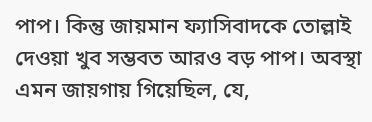পাপ। কিন্তু জায়মান ফ্যাসিবাদকে তোল্লাই দেওয়া খুব সম্ভবত আরও বড় পাপ। অবস্থা এমন জায়গায় গিয়েছিল, যে,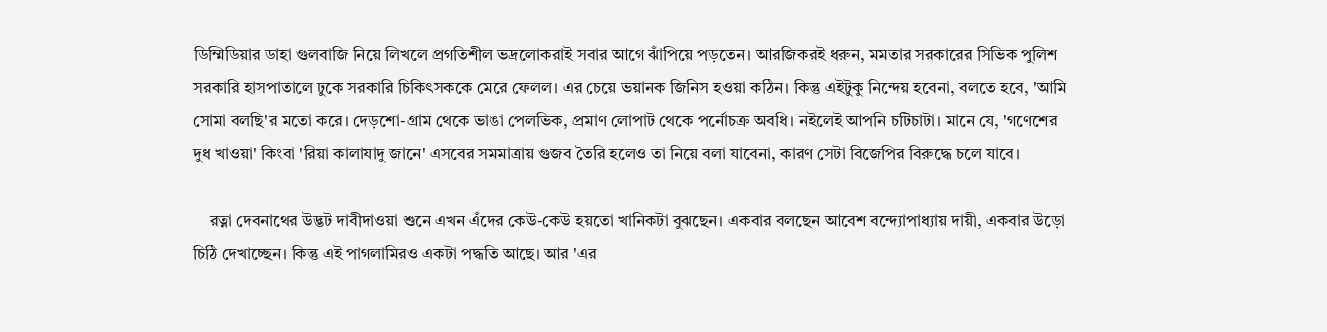ডিম্মিডিয়ার ডাহা গুলবাজি নিয়ে লিখলে প্রগতিশীল ভদ্রলোকরাই সবার আগে ঝাঁপিয়ে পড়তেন। আরজিকরই ধরুন, মমতার সরকারের সিভিক পুলিশ সরকারি হাসপাতালে ঢুকে সরকারি চিকিৎসককে মেরে ফেলল। এর চেয়ে ভয়ানক জিনিস হওয়া কঠিন। কিন্তু এইটুকু নিন্দেয় হবেনা, বলতে হবে, 'আমি সোমা বলছি'র মতো করে। দেড়শো-গ্রাম থেকে ভাঙা পেলভিক, প্রমাণ লোপাট থেকে পর্নোচক্র অবধি। নইলেই আপনি চটিচাটা। মানে যে, 'গণেশের দুধ খাওয়া' কিংবা 'রিয়া কালাযাদু জানে' এসবের সমমাত্রায় গুজব তৈরি হলেও তা নিয়ে বলা যাবেনা, কারণ সেটা বিজেপির বিরুদ্ধে চলে যাবে।

    রত্না দেবনাথের উদ্ভট দাবীদাওয়া শুনে এখন এঁদের কেউ-কেউ হয়তো খানিকটা বুঝছেন। একবার বলছেন আবেশ বন্দ্যোপাধ্যায় দায়ী, একবার উড়ো চিঠি দেখাচ্ছেন। কিন্তু এই পাগলামিরও একটা পদ্ধতি আছে। আর 'এর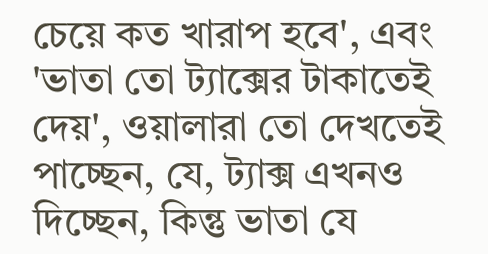চেয়ে কত খারাপ হবে', এবং 'ভাতা তো ট্যাক্সের টাকাতেই দেয়', ওয়ালারা তো দেখতেই পাচ্ছেন, যে, ট্যাক্স এখনও দিচ্ছেন, কিন্তু ভাতা যে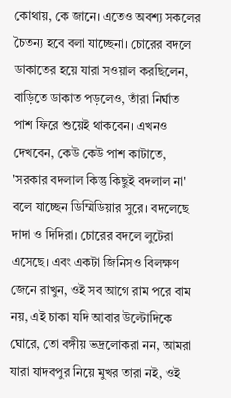কোথায়, কে জানে। এতেও অবশ্য সকলের চৈতন্য হবে বলা যাচ্ছেনা। চোরের বদলে ডাকাতের হয়ে যারা সওয়াল করছিলেন, বাড়িতে ডাকাত পড়লেও, তাঁরা নির্ঘাত পাশ ফিরে শুয়েই থাকবেন। এখনও দেখবেন, কেউ কেউ পাশ কাটাতে, 'সরকার বদলাল কিন্তু কিছুই বদলাল না' বলে যাচ্ছেন ডিম্মিডিয়ার সুরে। বদলেছে দাদা ও দিদিরা। চোরের বদলে লুটেরা এসেছে। এবং একটা জিনিসও বিলক্ষণ জেনে রাখুন, ওই সব আগে রাম পরে বাম নয়, এই চাকা যদি আবার উল্টোদিকে ঘোরে, তো বঙ্গীয় ভদ্রলোকরা নন, আমরা যারা যাদবপুর নিয়ে মুখর তারা নই, ওই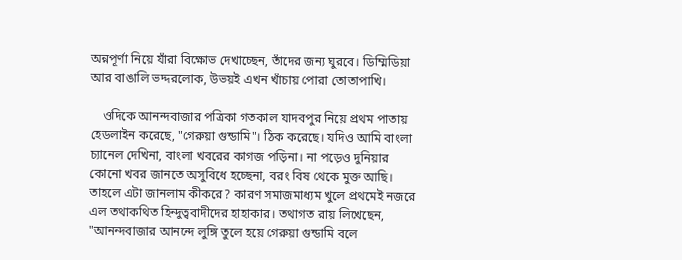অন্নপূর্ণা নিয়ে যাঁরা বিক্ষোভ দেখাচ্ছেন, তাঁদের জন্য ঘুরবে। ডিম্মিডিয়া আর বাঙালি ভদ্দরলোক, উভয়ই এখন খাঁচায় পোরা তোতাপাখি।

    ওদিকে আনন্দবাজার পত্রিকা গতকাল যাদবপুর নিয়ে প্রথম পাতায় হেডলাইন করেছে, "গেরুয়া গুন্ডামি"। ঠিক করেছে। যদিও আমি বাংলা চ্যানেল দেখিনা, বাংলা খবরের কাগজ পড়িনা। না পড়েও দুনিয়ার কোনো খবর জানতে অসুবিধে হচ্ছেনা, বরং বিষ থেকে মুক্ত আছি। তাহলে এটা জানলাম কীকরে? কারণ সমাজমাধ্যম খুলে প্রথমেই নজরে এল তথাকথিত হিন্দুত্ববাদীদের হাহাকার। তথাগত রায় লিখেছেন, "আনন্দবাজার আনন্দে লুঙ্গি তুলে হয়ে গেরুয়া গুন্ডামি বলে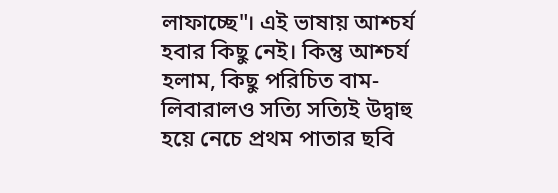লাফাচ্ছে"। এই ভাষায় আশ্চর্য হবার কিছু নেই। কিন্তু আশ্চর্য হলাম, কিছু পরিচিত বাম-লিবারালও সত্যি সত্যিই উদ্বাহু হয়ে নেচে প্রথম পাতার ছবি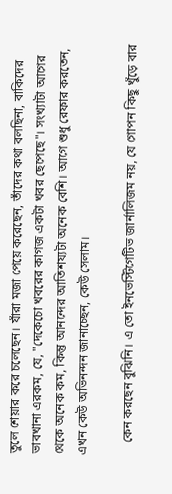তুলে শেয়ার করে চলেছেন। যাঁরা মজা পেয়ে করেছেন, তাঁদের কথা বলছিনা, বাকিদের ভাবখানা এরকম, যে, "দেকেচো খবরের কাগজ একটা খবর ছেপেছে"। সংখ্যাটা আগের থেকে অনেক কম, কিন্তু আনন্দের আতিশয্যটা অনেক বেশি। আগে শুধু রেফার করতেন, এখন কেউ অভিনন্দন জানাচ্ছেন, কেউ সেলাম।

    কেন করছেন বুঝিনি। এ তো ইনভেস্টিগেটিভ জার্নালিজম নয়, যে গোপন কিছু খুঁড়ে বার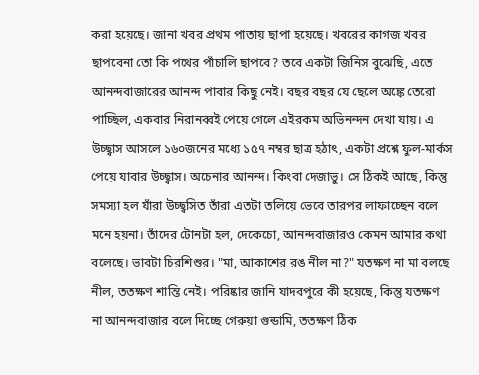করা হয়েছে। জানা খবর প্রথম পাতায় ছাপা হয়েছে। খবরের কাগজ খবর ছাপবেনা তো কি পথের পাঁচালি ছাপবে? তবে একটা জিনিস বুঝেছি, এতে আনন্দবাজারের আনন্দ পাবার কিছু নেই। বছর বছর যে ছেলে অঙ্কে তেরো পাচ্ছিল, একবার নিরানব্বই পেয়ে গেলে এইরকম অভিনন্দন দেখা যায়। এ উচ্ছ্বাস আসলে ১৬০জনের মধ্যে ১৫৭ নম্বর ছাত্র হঠাৎ, একটা প্রশ্নে ফুল-মার্কস পেয়ে যাবার উচ্ছ্বাস। অচেনার আনন্দ। কিংবা দেজাভু। সে ঠিকই আছে, কিন্তু সমস্যা হল যাঁরা উচ্ছ্বসিত তাঁরা এতটা তলিয়ে ভেবে তারপর লাফাচ্ছেন বলে মনে হয়না। তাঁদের টোনটা হল, দেকেচো, আনন্দবাজারও কেমন আমার কথা বলেছে। ভাবটা চিরশিশুর। "মা, আকাশের রঙ নীল না?" যতক্ষণ না মা বলছে নীল, ততক্ষণ শান্তি নেই। পরিষ্কার জানি যাদবপুরে কী হয়েছে, কিন্তু যতক্ষণ না আনন্দবাজার বলে দিচ্ছে গেরুয়া গুন্ডামি, ততক্ষণ ঠিক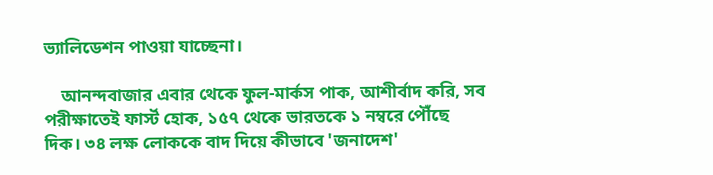ভ্যালিডেশন পাওয়া যাচ্ছেনা।

    আনন্দবাজার এবার থেকে ফুল-মার্কস পাক, আশীর্বাদ করি, সব পরীক্ষাতেই ফার্স্ট হোক, ১৫৭ থেকে ভারতকে ১ নম্বরে পৌঁছে দিক। ৩৪ লক্ষ লোককে বাদ দিয়ে কীভাবে 'জনাদেশ'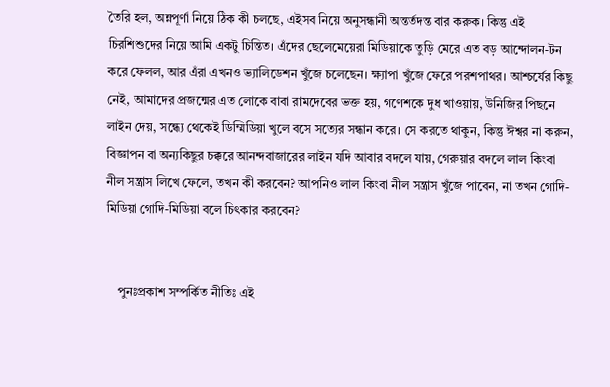তৈরি হল, অন্নপূর্ণা নিয়ে ঠিক কী চলছে, এইসব নিয়ে অনুসন্ধানী অন্তর্তদন্ত বার করুক। কিন্তু এই চিরশিশুদের নিয়ে আমি একটু চিন্তিত। এঁদের ছেলেমেয়েরা মিডিয়াকে তুড়ি মেরে এত বড় আন্দোলন-টন করে ফেলল, আর এঁরা এখনও ভ্যালিডেশন খুঁজে চলেছেন। ক্ষ্যাপা খুঁজে ফেরে পরশপাথর। আশ্চর্যের কিছু নেই, আমাদের প্রজন্মের এত লোকে বাবা রামদেবের ভক্ত হয়, গণেশকে দুধ খাওয়ায়, উনিজির পিছনে লাইন দেয়, সন্ধ্যে থেকেই ডিম্মিডিয়া খুলে বসে সত্যের সন্ধান করে। সে করতে থাকুন, কিন্তু ঈশ্বর না করুন, বিজ্ঞাপন বা অন্যকিছুর চক্করে আনন্দবাজারের লাইন যদি আবার বদলে যায়, গেরুয়ার বদলে লাল কিংবা নীল সন্ত্রাস লিখে ফেলে, তখন কী করবেন? আপনিও লাল কিংবা নীল সন্ত্রাস খুঁজে পাবেন, না তখন গোদি-মিডিয়া গোদি-মিডিয়া বলে চিৎকার করবেন?


    পুনঃপ্রকাশ সম্পর্কিত নীতিঃ এই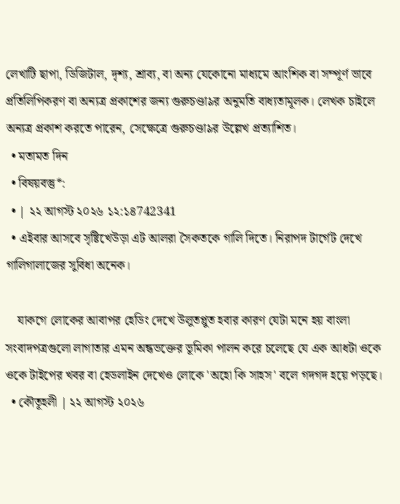লেখাটি ছাপা, ডিজিটাল, দৃশ্য, শ্রাব্য, বা অন্য যেকোনো মাধ্যমে আংশিক বা সম্পূর্ণ ভাবে প্রতিলিপিকরণ বা অন্যত্র প্রকাশের জন্য গুরুচণ্ডা৯র অনুমতি বাধ্যতামূলক। লেখক চাইলে অন্যত্র প্রকাশ করতে পারেন, সেক্ষেত্রে গুরুচণ্ডা৯র উল্লেখ প্রত্যাশিত।
  • মতামত দিন
  • বিষয়বস্তু*:
  • | ২২ আগস্ট ২০২৬ ১২:১৪742341
  • এইবার আসবে সৃষ্টিখেউড়া এট আলরা সৈকতকে গালি দিতে। নিরাপদ টার্গেট দেখে গালিগালাজের সুবিধা অনেক।

    যাকগে লোকের আবাপর হেডিং দেখে উলুতপ্লুত হবার কারণ যেটা মনে হয় বাংলা সংবাদপত্রগুলো লাগাতার এমন অন্ধভক্তের ভূমিকা পালন করে চলেছে যে এক আধটা ওকে ওকে টাইপের খবর বা হেডলাইন দেখেও লোকে 'অহো কি সাহস' বলে গদগদ হয়ে পড়ছে।
  • কৌতূহলী | ২২ আগস্ট ২০২৬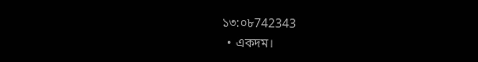১৩:০৮742343
  • একদম।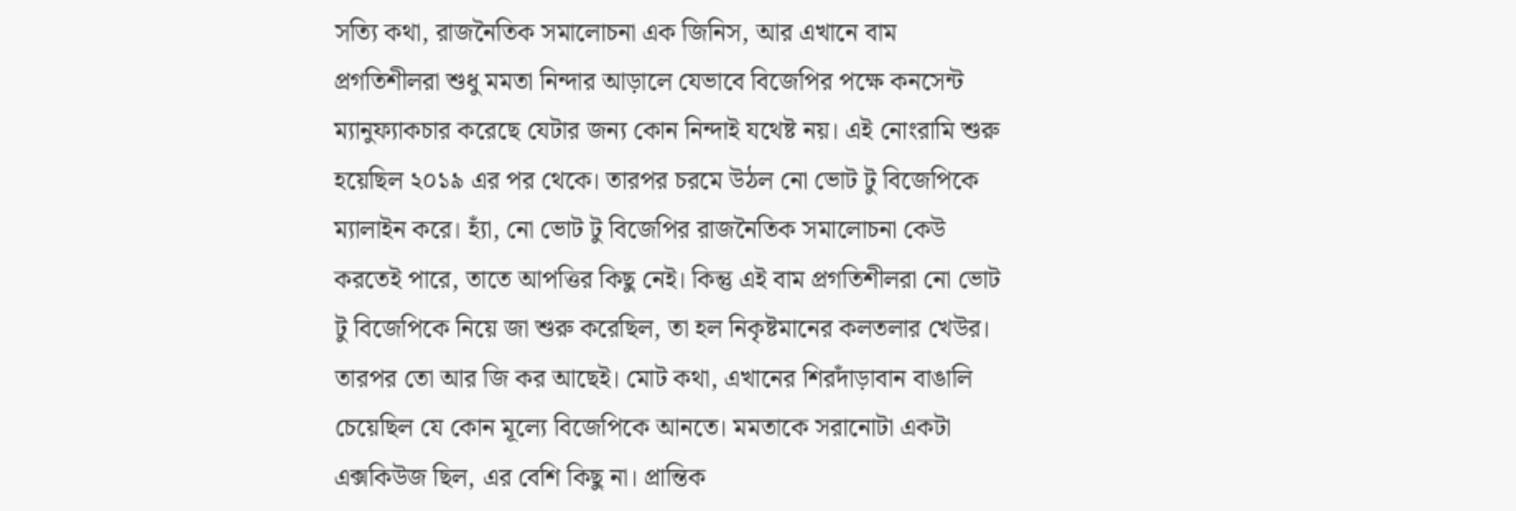সত্যি কথা, রাজনৈতিক সমালোচনা এক জিনিস, আর এখানে বাম প্রগতিশীলরা শুধু মমতা নিন্দার আড়ালে যেভাবে বিজেপির পক্ষে কনসেন্ট ম্যানুফ্যাকচার করেছে যেটার জন্য কোন নিন্দাই যথেষ্ট নয়। এই নোংরামি শুরু হয়েছিল ২০১৯ এর পর থেকে। তারপর চরমে উঠল নো ভোট টু বিজেপিকে ম্যালাইন করে। হ্যাঁ, নো ভোট টু বিজেপির রাজনৈতিক সমালোচনা কেউ করতেই পারে, তাতে আপত্তির কিছু নেই। কিন্তু এই বাম প্রগতিশীলরা নো ভোট টু বিজেপিকে নিয়ে জা শুরু করেছিল, তা হল নিকৃষ্টমানের কলতলার খেউর। তারপর তো আর জি কর আছেই। মোট কথা, এখানের শিরদাঁড়াবান বাঙালি চেয়েছিল যে কোন মূল্যে বিজেপিকে আনতে। মমতাকে সরানোটা একটা এক্সকিউজ ছিল, এর বেশি কিছু না। প্রান্তিক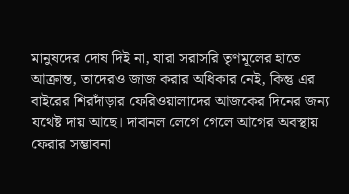মানুষদের দোষ দিই না, যারা সরাসরি তৃণমূলের হাতে আক্রান্ত, তাদেরও জাজ করার অধিকার নেই, কিন্তু এর বাইরের শিরদাঁড়ার ফেরিওয়ালাদের আজকের দিনের জন্য যথেষ্ট দায় আছে। দাবানল লেগে গেলে আগের অবস্থায় ফেরার সম্ভাবনা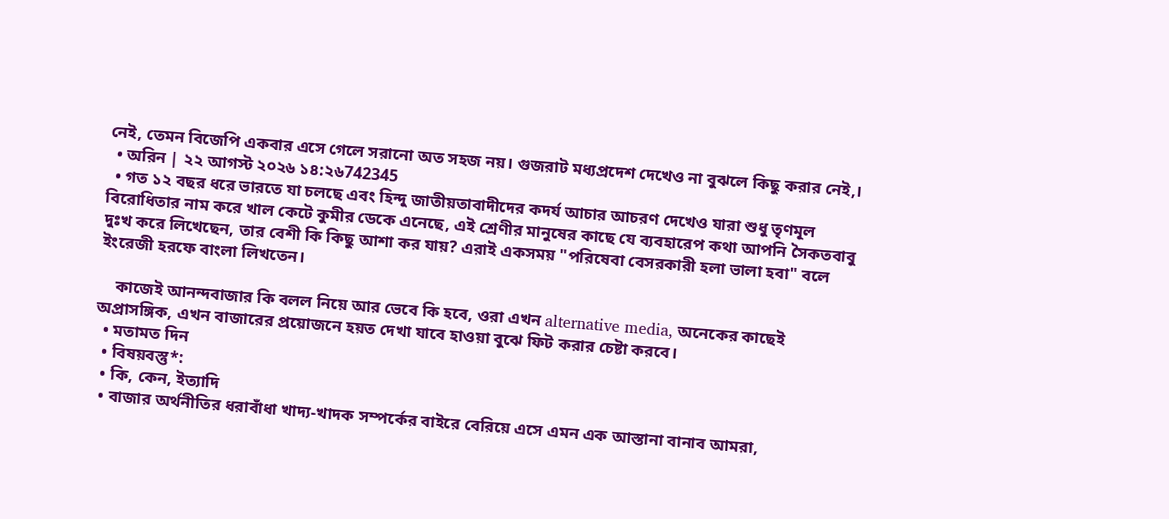নেই, তেমন বিজেপি একবার এসে গেলে সরানো অত সহজ নয়। গুজরাট মধ্যপ্রদেশ দেখেও না বুঝলে কিছু করার নেই,।
  • অরিন | ২২ আগস্ট ২০২৬ ১৪:২৬742345
  • গত ১২ বছর ধরে ভারতে যা চলছে এবং হিন্দু জাতীয়তাবাদীদের কদর্য আচার আচরণ দেখেও যারা শুধু তৃণমূল বিরোধিতার নাম করে খাল কেটে কুমীর ডেকে এনেছে, এই শ্রেণীর মানুষের কাছে যে ব‍্যবহারেপ কথা আপনি সৈকতবাবু দুঃখ করে লিখেছেন, তার বেশী কি কিছু আশা কর যায়? এরাই একসময় "পরিষেবা বেসরকারী হলা ভালা হবা" বলে ইংরেজী হরফে বাংলা লিখতেন।

    কাজেই আনন্দবাজার কি বলল নিয়ে আর ভেবে কি হবে, ওরা এখন alternative media, অনেকের কাছেই অপ্রাসঙ্গিক, এখন বাজারের প্রয়োজনে হয়ত দেখা যাবে হাওয়া বুঝে ফিট করার চেষ্টা করবে।
  • মতামত দিন
  • বিষয়বস্তু*:
  • কি, কেন, ইত্যাদি
  • বাজার অর্থনীতির ধরাবাঁধা খাদ্য-খাদক সম্পর্কের বাইরে বেরিয়ে এসে এমন এক আস্তানা বানাব আমরা,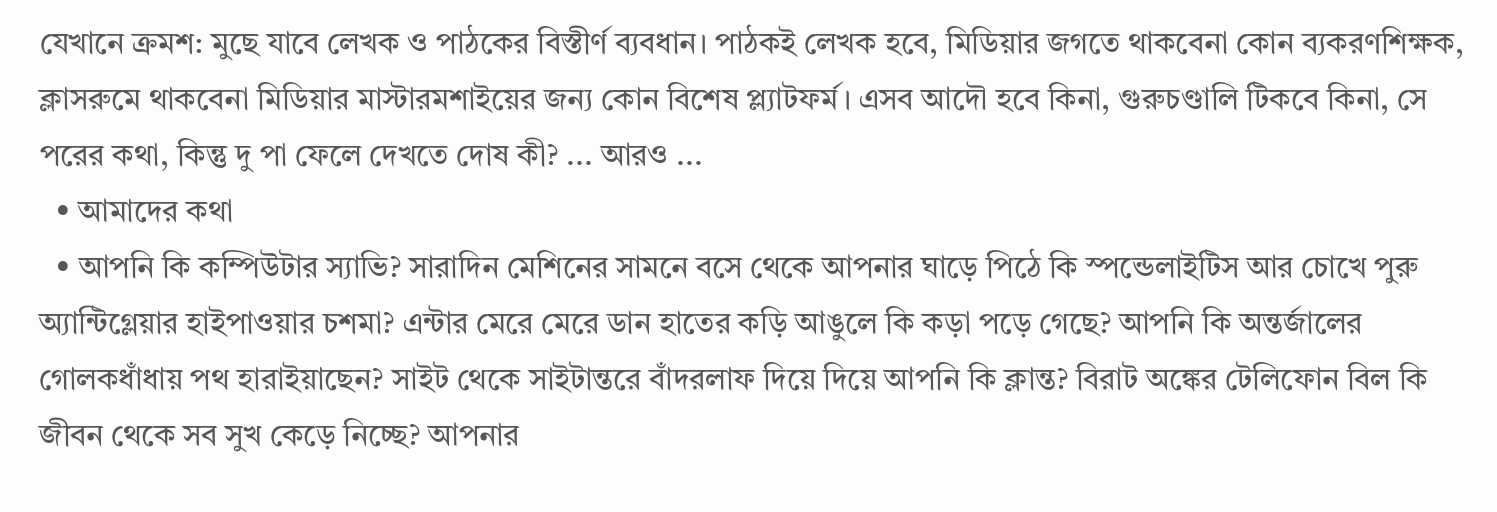যেখানে ক্রমশ: মুছে যাবে লেখক ও পাঠকের বিস্তীর্ণ ব্যবধান। পাঠকই লেখক হবে, মিডিয়ার জগতে থাকবেনা কোন ব্যকরণশিক্ষক, ক্লাসরুমে থাকবেনা মিডিয়ার মাস্টারমশাইয়ের জন্য কোন বিশেষ প্ল্যাটফর্ম। এসব আদৌ হবে কিনা, গুরুচণ্ডালি টিকবে কিনা, সে পরের কথা, কিন্তু দু পা ফেলে দেখতে দোষ কী? ... আরও ...
  • আমাদের কথা
  • আপনি কি কম্পিউটার স্যাভি? সারাদিন মেশিনের সামনে বসে থেকে আপনার ঘাড়ে পিঠে কি স্পন্ডেলাইটিস আর চোখে পুরু অ্যান্টিগ্লেয়ার হাইপাওয়ার চশমা? এন্টার মেরে মেরে ডান হাতের কড়ি আঙুলে কি কড়া পড়ে গেছে? আপনি কি অন্তর্জালের গোলকধাঁধায় পথ হারাইয়াছেন? সাইট থেকে সাইটান্তরে বাঁদরলাফ দিয়ে দিয়ে আপনি কি ক্লান্ত? বিরাট অঙ্কের টেলিফোন বিল কি জীবন থেকে সব সুখ কেড়ে নিচ্ছে? আপনার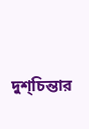দুশ্‌চিন্তার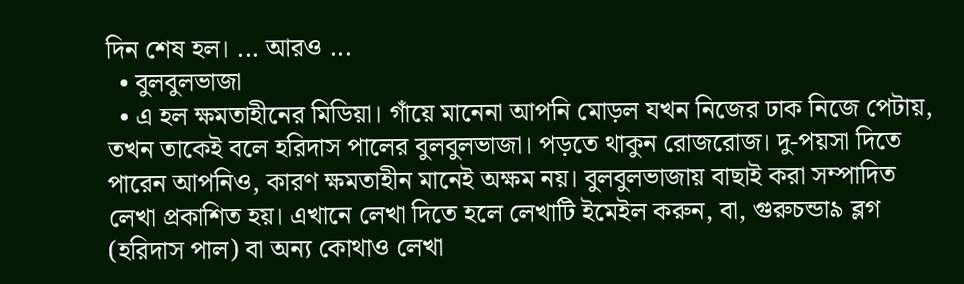দিন শেষ হল। ... আরও ...
  • বুলবুলভাজা
  • এ হল ক্ষমতাহীনের মিডিয়া। গাঁয়ে মানেনা আপনি মোড়ল যখন নিজের ঢাক নিজে পেটায়, তখন তাকেই বলে হরিদাস পালের বুলবুলভাজা। পড়তে থাকুন রোজরোজ। দু-পয়সা দিতে পারেন আপনিও, কারণ ক্ষমতাহীন মানেই অক্ষম নয়। বুলবুলভাজায় বাছাই করা সম্পাদিত লেখা প্রকাশিত হয়। এখানে লেখা দিতে হলে লেখাটি ইমেইল করুন, বা, গুরুচন্ডা৯ ব্লগ (হরিদাস পাল) বা অন্য কোথাও লেখা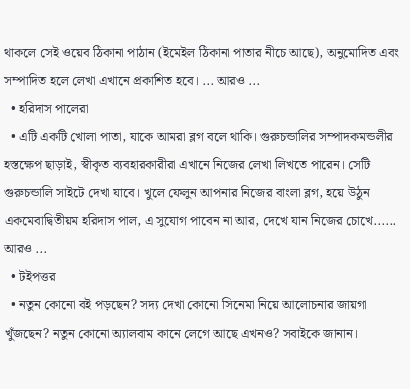থাকলে সেই ওয়েব ঠিকানা পাঠান (ইমেইল ঠিকানা পাতার নীচে আছে), অনুমোদিত এবং সম্পাদিত হলে লেখা এখানে প্রকাশিত হবে। ... আরও ...
  • হরিদাস পালেরা
  • এটি একটি খোলা পাতা, যাকে আমরা ব্লগ বলে থাকি। গুরুচন্ডালির সম্পাদকমন্ডলীর হস্তক্ষেপ ছাড়াই, স্বীকৃত ব্যবহারকারীরা এখানে নিজের লেখা লিখতে পারেন। সেটি গুরুচন্ডালি সাইটে দেখা যাবে। খুলে ফেলুন আপনার নিজের বাংলা ব্লগ, হয়ে উঠুন একমেবাদ্বিতীয়ম হরিদাস পাল, এ সুযোগ পাবেন না আর, দেখে যান নিজের চোখে...... আরও ...
  • টইপত্তর
  • নতুন কোনো বই পড়ছেন? সদ্য দেখা কোনো সিনেমা নিয়ে আলোচনার জায়গা খুঁজছেন? নতুন কোনো অ্যালবাম কানে লেগে আছে এখনও? সবাইকে জানান।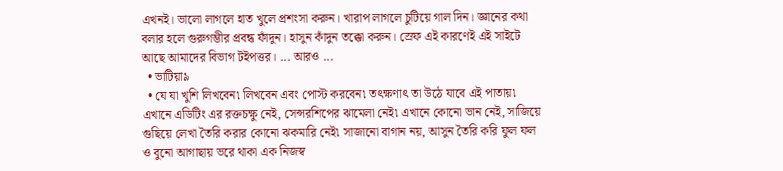এখনই। ভালো লাগলে হাত খুলে প্রশংসা করুন। খারাপ লাগলে চুটিয়ে গাল দিন। জ্ঞানের কথা বলার হলে গুরুগম্ভীর প্রবন্ধ ফাঁদুন। হাসুন কাঁদুন তক্কো করুন। স্রেফ এই কারণেই এই সাইটে আছে আমাদের বিভাগ টইপত্তর। ... আরও ...
  • ভাটিয়া৯
  • যে যা খুশি লিখবেন৷ লিখবেন এবং পোস্ট করবেন৷ তৎক্ষণাৎ তা উঠে যাবে এই পাতায়৷ এখানে এডিটিং এর রক্তচক্ষু নেই, সেন্সরশিপের ঝামেলা নেই৷ এখানে কোনো ভান নেই, সাজিয়ে গুছিয়ে লেখা তৈরি করার কোনো ঝকমারি নেই৷ সাজানো বাগান নয়, আসুন তৈরি করি ফুল ফল ও বুনো আগাছায় ভরে থাকা এক নিজস্ব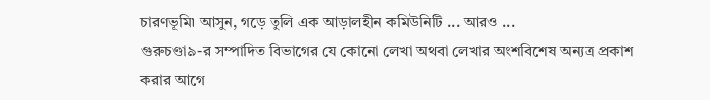চারণভূমি৷ আসুন, গড়ে তুলি এক আড়ালহীন কমিউনিটি ... আরও ...
গুরুচণ্ডা৯-র সম্পাদিত বিভাগের যে কোনো লেখা অথবা লেখার অংশবিশেষ অন্যত্র প্রকাশ করার আগে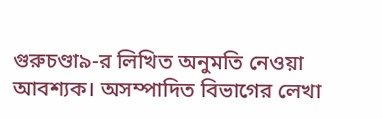গুরুচণ্ডা৯-র লিখিত অনুমতি নেওয়া আবশ্যক। অসম্পাদিত বিভাগের লেখা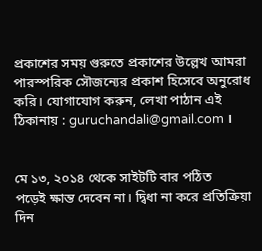প্রকাশের সময় গুরুতে প্রকাশের উল্লেখ আমরা পারস্পরিক সৌজন্যের প্রকাশ হিসেবে অনুরোধ করি। যোগাযোগ করুন, লেখা পাঠান এই ঠিকানায় : guruchandali@gmail.com ।


মে ১৩, ২০১৪ থেকে সাইটটি বার পঠিত
পড়েই ক্ষান্ত দেবেন না। দ্বিধা না করে প্রতিক্রিয়া দিন